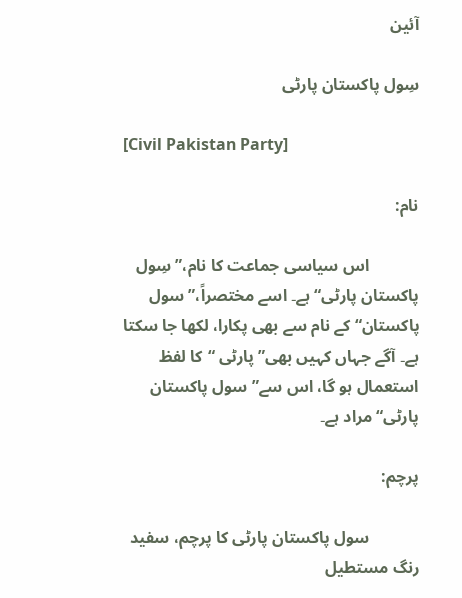آئین

سِول پاکستان پارٹی

[Civil Pakistan Party]

نام:

            اس سیاسی جماعت کا نام،”سِول پاکستان پارٹی“ ہے۔ اسے مختصراً،”سول پاکستان“ کے نام سے بھی پکارا، لکھا جا سکتا ہے۔ آگے جہاں کہیں بھی”پارٹی “کا لفظ استعمال ہو گا، اس سے”سول پاکستان پارٹی“مراد ہے۔

پرچم:

            سول پاکستان پارٹی کا پرچم، سفید رنگ مستطیل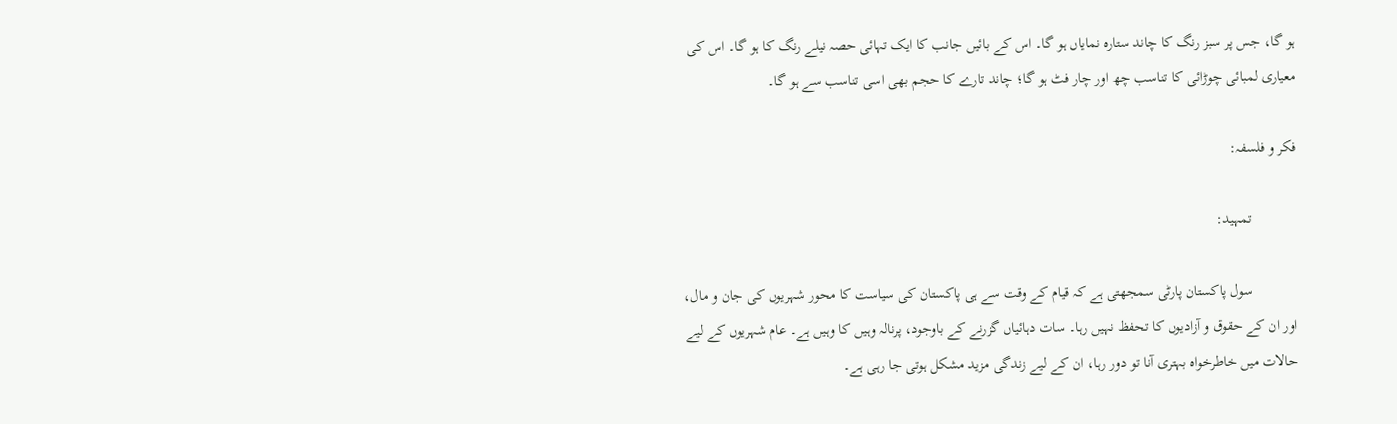ہو گا، جس پر سبز رنگ کا چاند ستارہ نمایاں ہو گا۔ اس کے بائیں جانب کا ایک تہائی حصہ نیلے رنگ کا ہو گا۔ اس کی معیاری لمبائی چوڑائی کا تناسب چھ اور چار فٹ ہو گا؛ چاند تارے کا حجم بھی اسی تناسب سے ہو گا۔

فکر و فلسفہ:

            تمہید:

            سول پاکستان پارٹی سمجھتی ہے کہ قیام کے وقت سے ہی پاکستان کی سیاست کا محور شہریوں کی جان و مال، اور ان کے حقوق و آزادیوں کا تحفظ نہیں رہا۔ سات دہائیاں گزرنے کے باوجود، پرنالہ وہیں کا وہیں ہے۔ عام شہریوں کے لیے حالات میں خاطرخواہ بہتری آنا تو دور رہا، ان کے لیے زندگی مزید مشکل ہوتی جا رہی ہے۔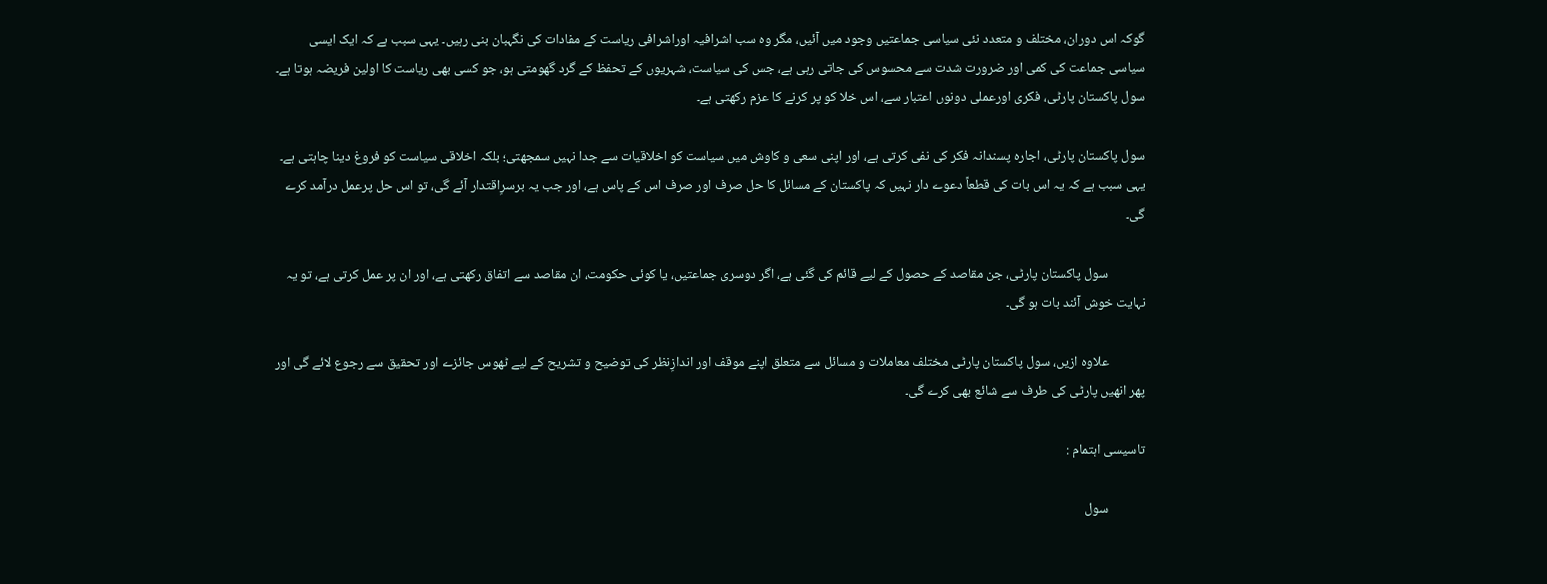گوکہ اس دوران، مختلف و متعدد نئی سیاسی جماعتیں وجود میں آئیں، مگر وہ سب اشرافیہ اوراشرافی ریاست کے مفادات کی نگہبان بنی رہیں۔ یہی سبب ہے کہ ایک ایسی سیاسی جماعت کی کمی اور ضرورت شدت سے محسوس کی جاتی رہی ہے، جس کی سیاست، شہریوں کے تحفظ کے گرد گھومتی ہو، جو کسی بھی ریاست کا اولین فریضہ ہوتا ہے۔ سول پاکستان پارٹی، فکری اورعملی دونوں اعتبار سے، اس خلا کو پر کرنے کا عزم رکھتی ہے۔

سول پاکستان پارٹی، اجارہ پسندانہ فکر کی نفی کرتی ہے، اور اپنی سعی و کاوش میں سیاست کو اخلاقیات سے جدا نہیں سمجھتی؛ بلکہ اخلاقی سیاست کو فروغ دینا چاہتی ہے۔ یہی سبب ہے کہ یہ اس بات کی قطعاً دعوے دار نہیں کہ پاکستان کے مسائل کا حل صرف اور صرف اس کے پاس ہے، اور جب یہ برسرِاقتدار آئے گی، تو اس حل پرعمل درآمد کرے گی۔

            سول پاکستان پارٹی، جن مقاصد کے حصول کے لیے قائم کی گئی ہے، اگر دوسری جماعتیں، یا کوئی حکومت، ان مقاصد سے اتفاق رکھتی ہے، اور ان پر عمل کرتی ہے، تو یہ نہایت خوش آئند بات ہو گی۔

            علاوہ ازیں، سول پاکستان پارٹی مختلف معاملات و مسائل سے متعلق اپنے موقف اور اندازِنظر کی توضیح و تشریح کے لیے ٹھوس جائزے اور تحقیق سے رجوع لائے گی اور پھر انھیں پارٹی کی طرف سے شائع بھی کرے گی۔

تاسیسی اہتمام :

            سول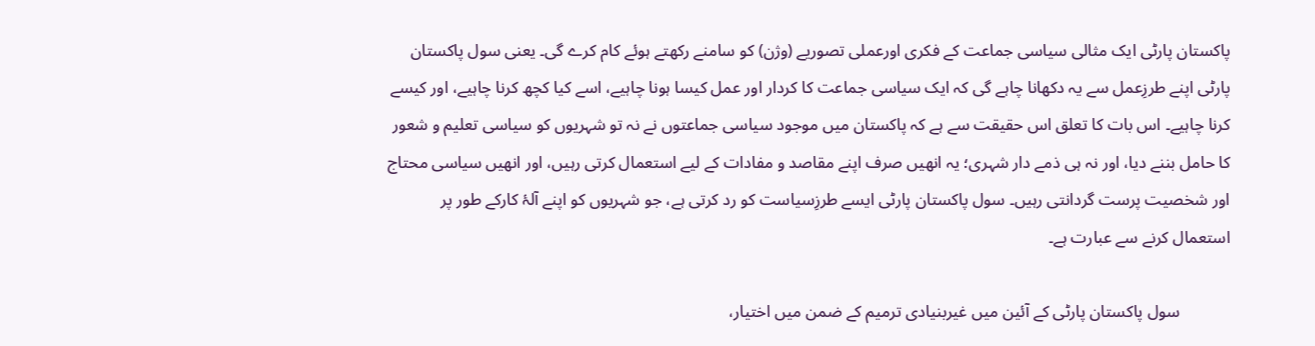پاکستان پارٹی ایک مثالی سیاسی جماعت کے فکری اورعملی تصوریے (وژن) کو سامنے رکھتے ہوئے کام کرے گی۔ یعنی سول پاکستان پارٹی اپنے طرزِعمل سے یہ دکھانا چاہے گی کہ ایک سیاسی جماعت کا کردار اور عمل کیسا ہونا چاہیے، اسے کیا کچھ کرنا چاہیے، اور کیسے کرنا چاہیے۔ اس بات کا تعلق اس حقیقت سے ہے کہ پاکستان میں موجود سیاسی جماعتوں نے نہ تو شہریوں کو سیاسی تعلیم و شعور کا حامل بننے دیا، اور نہ ہی ذمے دار شہری؛ یہ انھیں صرف اپنے مقاصد و مفادات کے لیے استعمال کرتی رہیں، اور انھیں سیاسی محتاج اور شخصیت پرست گردانتی رہیں۔ سول پاکستان پارٹی ایسے طرزِسیاست کو رد کرتی ہے، جو شہریوں کو اپنے آلۂ کارکے طور پر استعمال کرنے سے عبارت ہے۔

            سول پاکستان پارٹی کے آئین میں غیربنیادی ترمیم کے ضمن میں اختیار،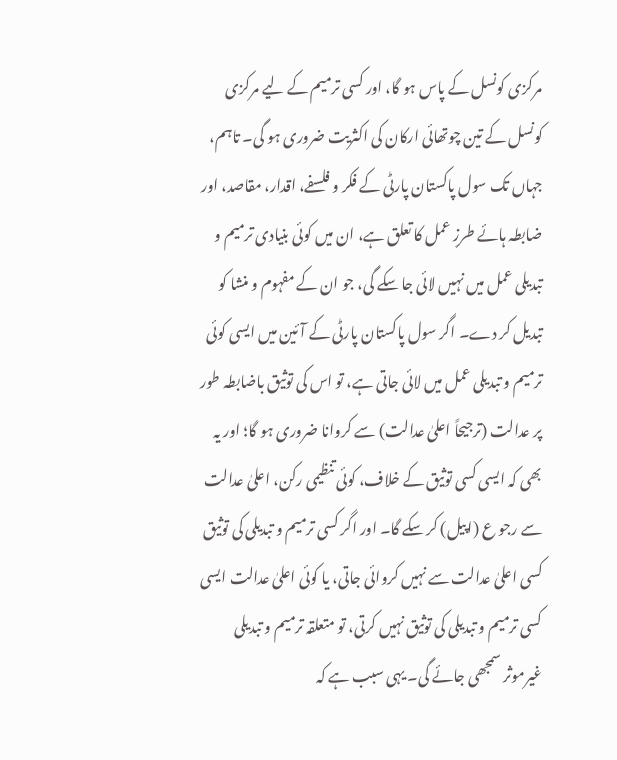مرکزی کونسل کے پاس ہو گا، اور کسی ترمیم کے لیے مرکزی کونسل کے تین چوتھائی ارکان کی اکثریت ضروری ہو گی۔ تاہم، جہاں تک سول پاکستان پارٹی کے فکر و فلسفے، اقدار، مقاصد، اور ضابطہ ہائے طرزِ عمل کا تعلق ہے، ان میں کوئی بنیادی ترمیم و تبدیلی عمل میں نہیں لائی جا سکے گی، جو ان کے مفہوم و منشا کو تبدیل کر دے۔ اگر سول پاکستان پارٹی کے آئین میں ایسی کوئی ترمیم و تبدیلی عمل میں لائی جاتی ہے، تو اس کی توثیق باضابطہ طور پر عدالت (ترجیحاً اعلیٰ عدالت) سے کروانا ضروری ہو گا؛ اور یہ بھی کہ ایسی کسی توثیق کے خلاف، کوئی تنظیمی رکن، اعلیٰ عدالت سے رجو ع (اپیل) کر سکے گا۔ اور اگر کسی ترمیم و تبدیلی کی توثیق کسی اعلیٰ عدالت سے نہیں کروائی جاتی، یا کوئی اعلیٰ عدالت ایسی کسی ترمیم و تبدیلی کی توثیق نہیں کرتی، تو متعلقہ ترمیم و تبدیلی غیرموثر سمجھی جائے گی۔ یہی سبب ہے کہ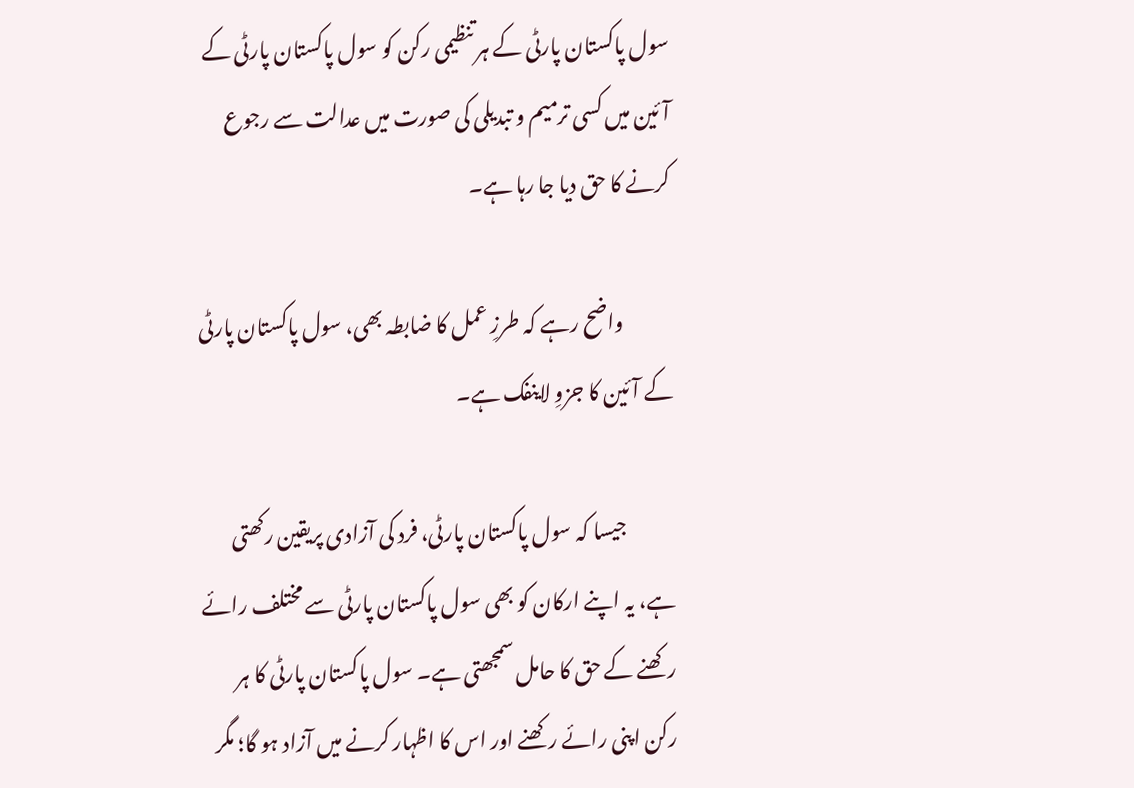سول پاکستان پارٹی کے ہر تنظیمی رکن کو سول پاکستان پارٹی کے آئین میں کسی ترمیم و تبدیلی کی صورت میں عدالت سے رجوع کرنے کا حق دیا جا رہا ہے۔

            واضح رہے کہ طرزِ عمل کا ضابطہ بھی، سول پاکستان پارٹی کے آئین کا جزوِ لاینفک ہے۔

            جیسا کہ سول پاکستان پارٹی، فرد کی آزادی پریقین رکھتی ہے، یہ اپنے ارکان کو بھی سول پاکستان پارٹی سے مختلف رائے رکھنے کے حق کا حامل سمجھتی ہے۔ سول پاکستان پارٹی کا ہر رکن اپنی رائے رکھنے اور اس کا اظہار کرنے میں آزاد ہو گا؛ مگر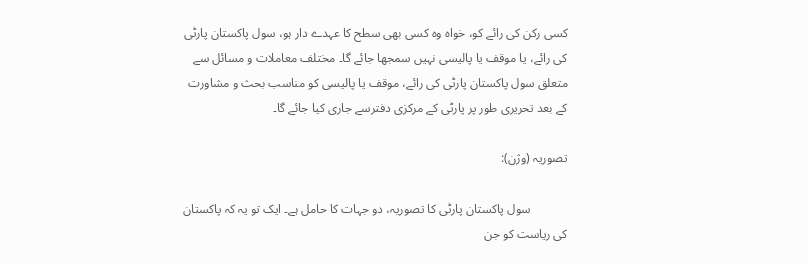کسی رکن کی رائے کو، خواہ وہ کسی بھی سطح کا عہدے دار ہو، سول پاکستان پارٹی کی رائے، یا موقف یا پالیسی نہیں سمجھا جائے گا۔ مختلف معاملات و مسائل سے متعلق سول پاکستان پارٹی کی رائے، موقف یا پالیسی کو مناسب بحث و مشاورت کے بعد تحریری طور پر پارٹی کے مرکزی دفترسے جاری کیا جائے گا۔

تصوریہ (وژن):

            سول پاکستان پارٹی کا تصوریہ، دو جہات کا حامل ہے۔ ایک تو یہ کہ پاکستان کی ریاست کو جن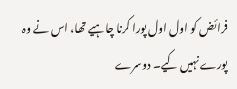فرائض کو اول اول پورا کرنا چاہیے تھا، اس نے وہ پورے نہیں کیے۔ دوسرے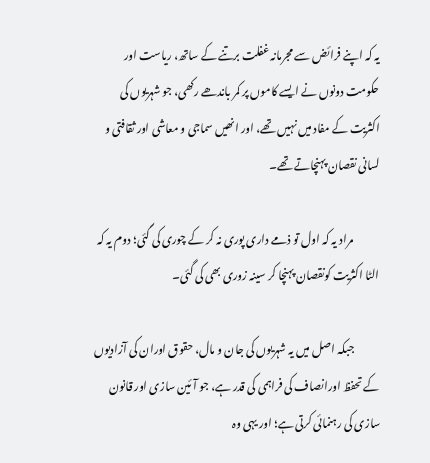یہ کہ اپنے فرائض سے مجرمانہ غفلت برتنے کے ساتھ، ریاست اور حکومت دونوں نے ایسے کاموں پر کمر باندھے رکھی، جو شہریوں کی اکثریت کے مفاد میں نہیں تھے، اور انھیں سماجی و معاشی اور ثقافتی و لسانی نقصان پہنچاتے تھے۔

            مراد یہ کہ اول تو ذمے داری پوری نہ کر کے چوری کی گئی؛ دوم یہ کہ الٹا اکثریت کونقصان پہنچا کر سینہ زوری بھی کی گئی۔

            جبکہ اصل میں یہ شہریوں کی جان و مال، حقوق اوران کی آزادیوں کے تحفظ اورانصاف کی فراہمی کی قدر ہے، جو آئین سازی اور قانون سازی کی رہنمائی کرتی ہے؛ اور یہی وہ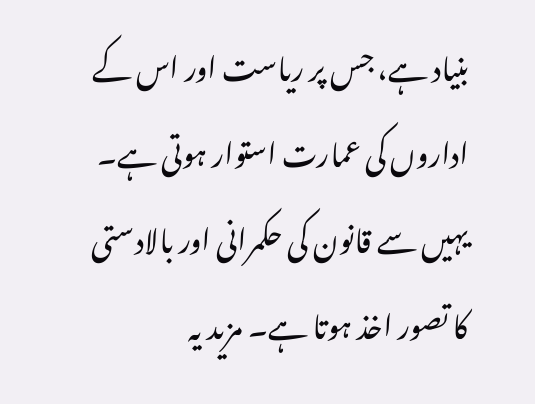بنیاد ہے، جس پر ریاست اور اس کے اداروں کی عمارت استوار ہوتی ہے۔ یہیں سے قانون کی حکمرانی اور بالادستی کا تصور اخذ ہوتا ہے۔ مزید یہ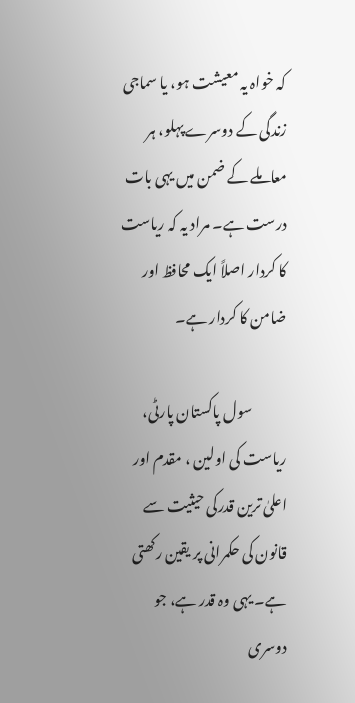کہ خواہ یہ معیشت ہو، یا سماجی زندگی کے دوسرے پہلو، ہر معاملے کے ضمن میں یہی بات درست ہے۔ مراد یہ کہ ریاست کا کردار اصلاً ایک محافظ اور ضامن کا کردار ہے۔

            سول پاکستان پارٹی، ریاست کی اولین ، مقدم اور اعلیٰ ترین قدرکی حیثیت سے قانون کی حکمرانی پر یقین رکھتی ہے۔ یہی وہ قدر ہے، جو دوسری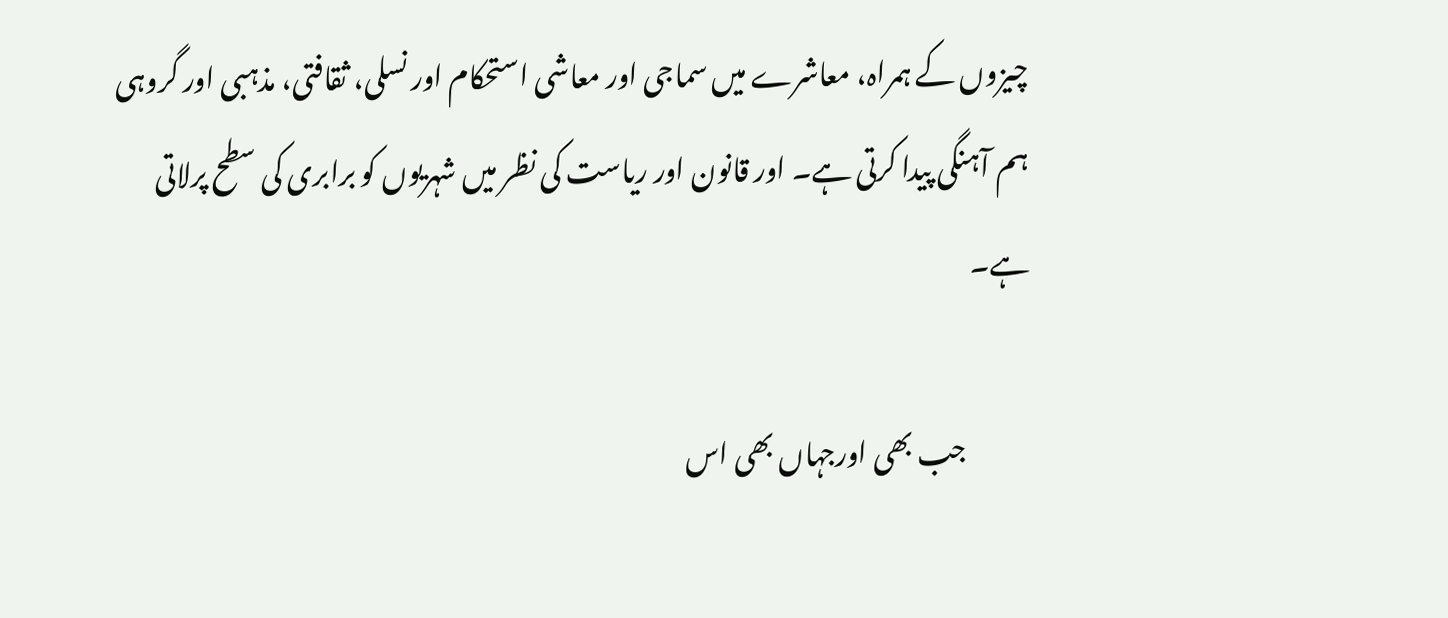چیزوں کے ہمراہ، معاشرے میں سماجی اور معاشی استحکام اور نسلی، ثقافتی، مذہبی اور گروہی ہم آہنگی پیدا کرتی ہے۔ اور قانون اور ریاست کی نظر میں شہریوں کو برابری کی سطح پرلاتی ہے۔

            جب بھی اورجہاں بھی اس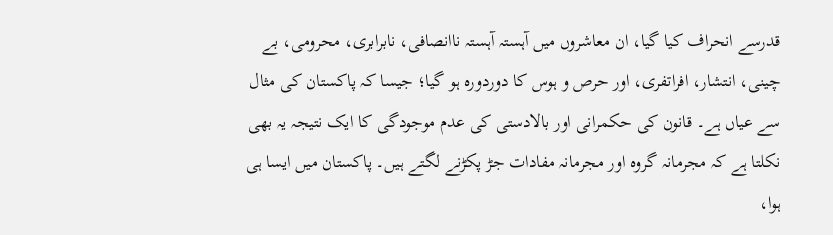قدرسے انحراف کیا گیا، ان معاشروں میں آہستہ آہستہ ناانصافی، نابرابری، محرومی، بے چینی، انتشار، افراتفری، اور حرص و ہوس کا دوردورہ ہو گیا؛ جیسا کہ پاکستان کی مثال سے عیاں ہے۔ قانون کی حکمرانی اور بالادستی کی عدم موجودگی کا ایک نتیجہ یہ بھی نکلتا ہے کہ مجرمانہ گروہ اور مجرمانہ مفادات جڑ پکڑنے لگتے ہیں۔ پاکستان میں ایسا ہی ہوا،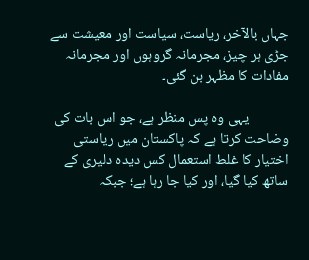جہاں بالآخر، ریاست، سیاست اور معیشت سے جڑی ہر چیز، مجرمانہ گروہوں اور مجرمانہ مفادات کا مظہر بن گئی۔

            یہی وہ پس منظر ہے، جو اس بات کی وضاحت کرتا ہے کہ پاکستان میں ریاستی اختیار کا غلط استعمال کس دیدہ دلیری کے ساتھ کیا گیا، اور کیا جا رہا ہے؛ جبکہ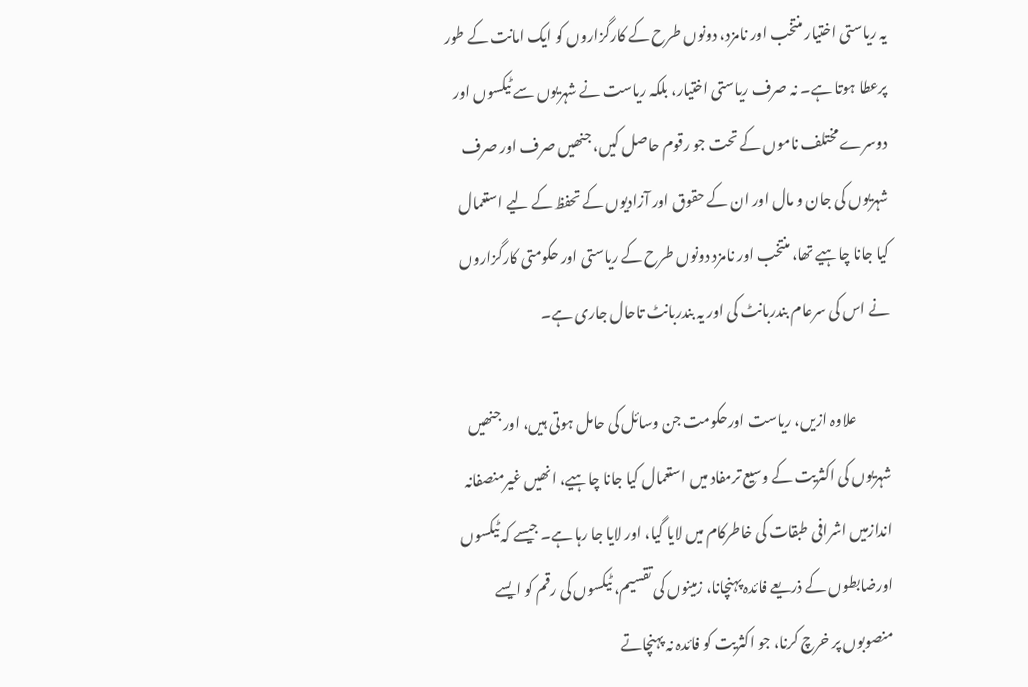یہ ریاستی اختیار منتخب اور نامزد، دونوں طرح کے کارگزاروں کو ایک امانت کے طور پرعطا ہوتا ہے۔ نہ صرف ریاستی اختیار، بلکہ ریاست نے شہریوں سے ٹیکسوں اور دوسرے مختلف ناموں کے تحت جو رقوم حاصل کیں، جنھیں صرف اور صرف شہریوں کی جان و مال اور ان کے حقوق اور آزادیوں کے تحفظ کے لیے استعمال کیا جانا چاہیے تھا، منتخب اور نامزد دونوں طرح کے ریاستی اور حکومتی کارگزاروں نے اس کی سرعام بندربانٹ کی اور یہ بندربانٹ تاحال جاری ہے۔

            علاوہ ازیں، ریاست اورحکومت جن وسائل کی حامل ہوتی ہیں، اور جنھیں شہریوں کی اکثریت کے وسیع ترمفاد میں استعمال کیا جانا چاہیے، انھیں غیرمنصفانہ اندازمیں اشرافی طبقات کی خاطرکام میں لایا گیا، اور لایا جا رہا ہے۔ جیسے کہ ٹیکسوں اورضابطوں کے ذریعے فائدہ پہنچانا، زمینوں کی تقسیم، ٹیکسوں کی رقم کو ایسے منصوبوں پر خرچ کرنا، جو اکثریت کو فائدہ نہ پہنچاتے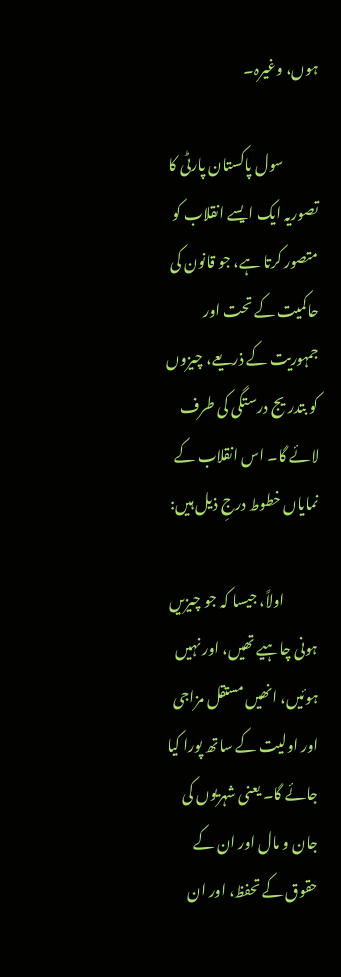ہوں، وغیرہ۔

            سول پاکستان پارٹی کا تصوریہ ایک ایسے انقلاب کو متصور کرتا ہے، جو قانون کی حاکمیت کے تحت اور جمہوریت کے ذریعے، چیزوں کو بتدریج درستگی کی طرف لائے گا۔ اس انقلاب کے نمایاں خطوط درجِ ذیل ہیں:

            اولاً، جیسا کہ جو چیزیں ہونی چاہیے تھیں، اور نہیں ہوئیں، انھیں مستقل مزاجی اور اولیت کے ساتھ پورا کیا جائے گا۔ یعنی شہریوں کی جان و مال اور ان کے حقوق کے تحفظ، اور ان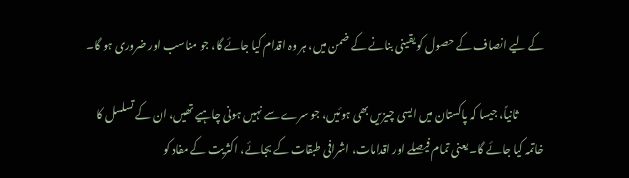کے لیے انصاف کے حصول کو یقینی بنانے کے ضمن میں، ہر وہ اقدام کیا جائے گا، جو مناسب اور ضروری ہو گا۔

            ثانیاً، جیسا کہ پاکستان میں ایسی چیزیں بھی ہوئیں، جو سرے سے نہیں ہونی چاہیے تھیں، ان کے تسلسل کا خاتمہ کیا جائے گا۔ یعنی تمام فیصلے اور اقدامات، اشرافی طبقات کے بجائے، اکثریت کے مفاد کو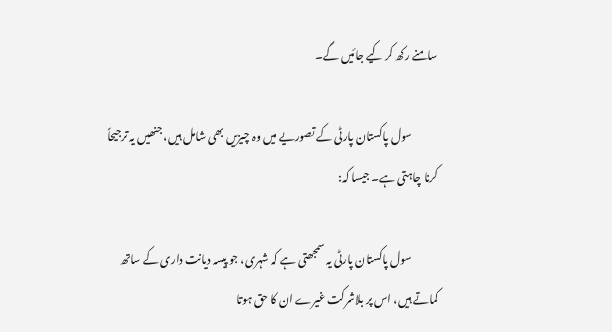سامنے رکھ کر کیے جائیں گے۔

            سول پاکستان پارٹی کے تصوریے میں وہ چیزیں بھی شامل ہیں، جنھیں یہ ترجیحاً کرنا چاہتی ہے۔ جیسا کہ:

            سول پاکستان پارٹی یہ سمجھتی ہے کہ شہری، جو پیسہ دیانت داری کے ساتھ کماتے ہیں، اس پر بلاشرکت غیرے ان کا حق ہوتا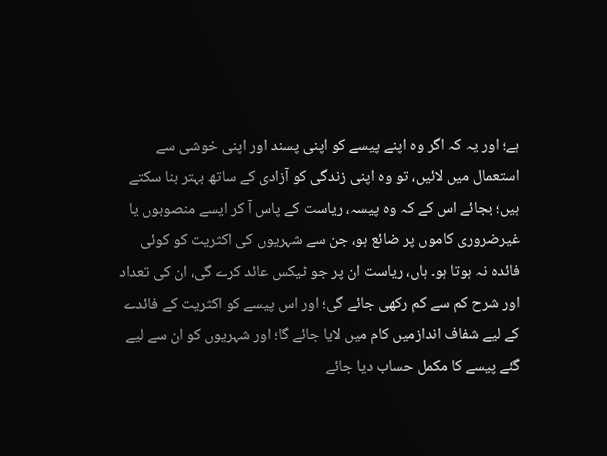ہے؛ اور یہ کہ اگر وہ اپنے پیسے کو اپنی پسند اور اپنی خوشی سے استعمال میں لائیں، تو وہ اپنی زندگی کو آزادی کے ساتھ بہتر بنا سکتے ہیں؛ بجائے اس کے کہ وہ پیسہ، ریاست کے پاس آ کر ایسے منصوبوں یا غیرضروری کاموں پر ضائع ہو، جن سے شہریوں کی اکثریت کو کوئی فائدہ نہ ہوتا ہو۔ ہاں، ریاست ان پر جو ٹیکس عائد کرے گی، ان کی تعداد اور شرح کم سے کم رکھی جائے گی؛ اور اس پیسے کو اکثریت کے فائدے کے لیے شفاف اندازمیں کام میں لایا جائے گا؛ اور شہریوں کو ان سے لیے گئے پیسے کا مکمل حساب دیا جائے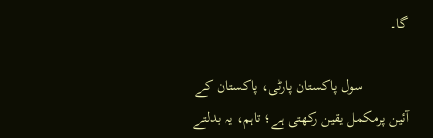گا۔

            سول پاکستان پارٹی، پاکستان کے آئین پرمکمل یقین رکھتی ہے؛ تاہم، یہ بدلتے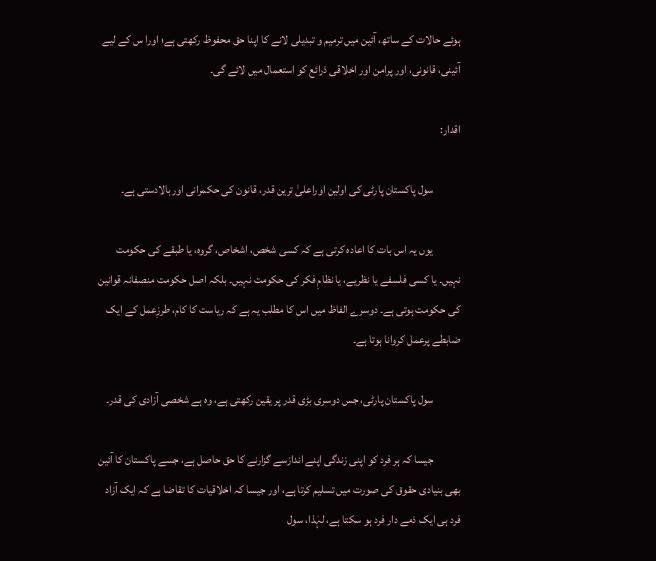ہوئے حالات کے ساتھ، آئین میں ترمیم و تبدیلی لانے کا اپنا حق محفوظ رکھتی ہے؛ اورا س کے لیے آئینی، قانونی، اور پرامن اور اخلاقی ذرائع کو استعمال میں لائے گی۔

اقدار:

            سول پاکستان پارٹی کی اولین اوراعلیٰ ترین قدر، قانون کی حکمرانی اوربالادستی ہے۔

            یوں یہ اس بات کا اعادہ کرتی ہے کہ کسی شخص، اشخاص، گروہ، یا طبقے کی حکومت نہیں۔ یا کسی فلسفے یا نظریے، یا نظامِ فکر کی حکومت نہیں۔ بلکہ اصل حکومت منصفانہ قوانین کی حکومت ہوتی ہے۔ دوسرے الفاظ میں اس کا مطلب یہ ہے کہ ریاست کا کام، طرزِعمل کے ایک ضابطے پرعمل کروانا ہوتا ہے۔

            سول پاکستان پارٹی، جس دوسری بڑی قدر پر یقین رکھتی ہے، وہ ہے شخصی آزادی کی قدر۔

            جیسا کہ ہر فرد کو اپنی زندگی اپنے اندازسے گزارنے کا حق حاصل ہے، جسے پاکستان کا آئین بھی بنیادی حقوق کی صورت میں تسلیم کرتا ہے، اور جیسا کہ اخلاقیات کا تقاضا ہے کہ ایک آزاد فرد ہی ایک ذمے دار فرد ہو سکتا ہے، لہٰذا، سول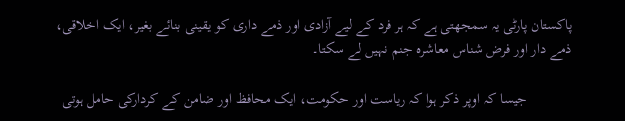پاکستان پارٹی یہ سمجھتی ہے کہ ہر فرد کے لیے آزادی اور ذمے داری کو یقینی بنائے بغیر، ایک اخلاقی، ذمے دار اور فرض شناس معاشرہ جنم نہیں لے سکتا۔

            جیسا کہ اوپر ذکر ہوا کہ ریاست اور حکومت، ایک محافظ اور ضامن کے کردارکی حامل ہوتی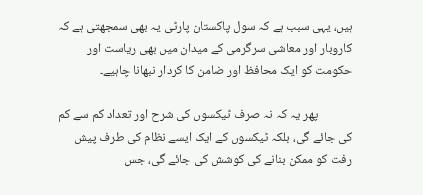ہیں، یہی سبب ہے کہ سول پاکستان پارٹی یہ بھی سمجھتی ہے کہ کاروبار اور معاشی سرگرمی کے میدان میں بھی ریاست اور حکومت کو ایک محافظ اور ضامن کا کردار نبھانا چاہیے۔

            پھر یہ کہ نہ صرف ٹیکسوں کی شرح اور تعداد کم سے کم کی جائے گی، بلکہ ٹیکسوں کے ایک ایسے نظام کی طرف پیش رفت کو ممکن بنانے کی کوشش کی جائے گی، جس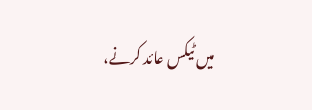میں ٹیکس عائد کرنے،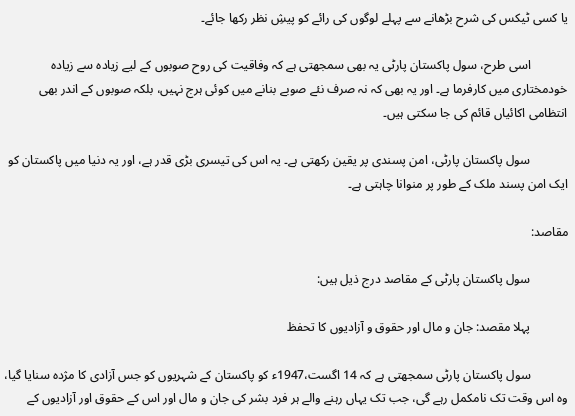یا کسی ٹیکس کی شرح بڑھانے سے پہلے لوگوں کی رائے کو پیشِ نظر رکھا جائے۔

            اسی طرح، سول پاکستان پارٹی یہ بھی سمجھتی ہے کہ وفاقیت کی روح صوبوں کے لیے زیادہ سے زیادہ خودمختاری میں کارفرما ہے۔ اور یہ بھی کہ نہ صرف نئے صوبے بنانے میں کوئی ہرج نہیں، بلکہ صوبوں کے اندر بھی انتظامی اکائیاں قائم کی جا سکتی ہیں۔

            سول پاکستان پارٹی، امن پسندی پر یقین رکھتی ہے۔ یہ اس کی تیسری بڑی قدر ہے، اور یہ دنیا میں پاکستان کو ایک امن پسند ملک کے طور پر منوانا چاہتی ہے۔

مقاصد:

            سول پاکستان پارٹی کے مقاصد درج ذیل ہیں:

            پہلا مقصد: جان و مال اور حقوق و آزادیوں کا تحفظ

            سول پاکستان پارٹی سمجھتی ہے کہ 14 اگست،1947ء کو پاکستان کے شہریوں کو جس آزادی کا مژدہ سنایا گیا، وہ اس وقت تک نامکمل رہے گی، جب تک یہاں رہنے والے ہر فرد بشر کی جان و مال اور اس کے حقوق اور آزادیوں کے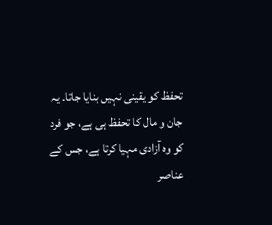تحفظ کو یقینی نہیں بنایا جاتا۔ یہ جان و مال کا تحفظ ہی ہے، جو فرد کو وہ آزادی مہیا کرتا ہے، جس کے عناصر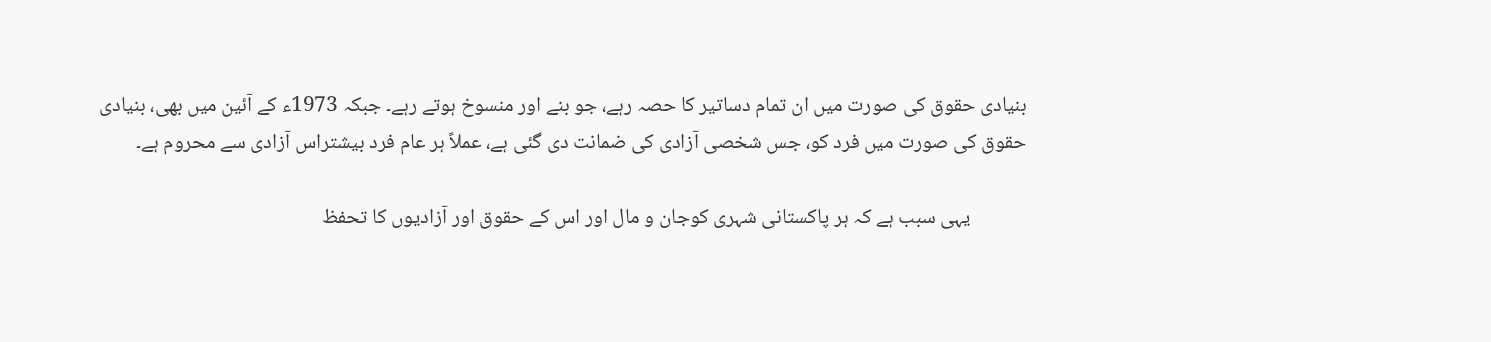بنیادی حقوق کی صورت میں ان تمام دساتیر کا حصہ رہے، جو بنے اور منسوخ ہوتے رہے۔ جبکہ 1973ء کے آئین میں بھی، بنیادی حقوق کی صورت میں فرد کو، جس شخصی آزادی کی ضمانت دی گئی ہے، عملاً ہر عام فرد بیشتراس آزادی سے محروم ہے۔

            یہی سبب ہے کہ ہر پاکستانی شہری کوجان و مال اور اس کے حقوق اور آزادیوں کا تحفظ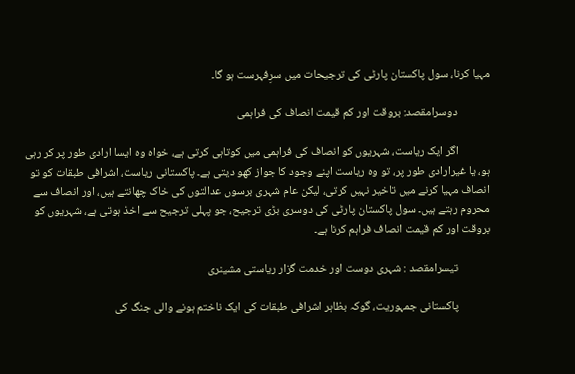مہیا کرنا، سول پاکستان پارٹی کی ترجیحات میں سرِفہرست ہو گا۔

            دوسرامقصد: بروقت اور کم قیمت انصاف کی فراہمی

            اگر ایک ریاست، شہریوں کو انصاف کی فراہمی میں کوتاہی کرتی ہے، خواہ وہ ایسا ارادی طور پر کر رہی ہو، یا غیرارادی طور پر، تو وہ ریاست اپنے وجود کا جواز کھو دیتی ہے۔ پاکستانی ریاست، اشرافی طبقات کو تو انصاف مہیا کرنے میں تاخیر نہیں کرتی، لیکن عام شہری برسوں عدالتوں کی خاک چھانتے ہیں، اور انصاف سے محروم رہتے ہیں۔ سول پاکستان پارٹی کی دوسری بڑی ترجیح، جو پہلی ترجیح سے اخذ ہوتی ہے، شہریوں کو بروقت اور کم قیمت انصاف فراہم کرنا ہے۔

            تیسرامقصد : شہری دوست اور خدمت گزار ریاستی مشینری

            پاکستانی جمہوریت، گوکہ بظاہر اشرافی طبقات کی ایک ناختم ہونے والی جنگ کی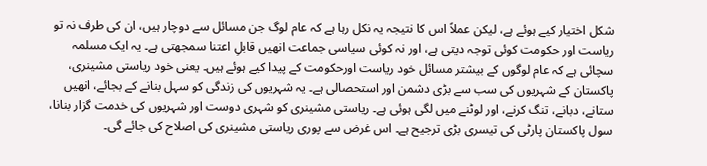شکل اختیار کیے ہوئے ہے، لیکن عملاً اس کا نتیجہ یہ نکل رہا ہے کہ عام لوگ جن مسائل سے دوچار ہیں، ان کی طرف نہ تو ریاست اور حکومت کوئی توجہ دیتی ہے، اور نہ کوئی سیاسی جماعت انھیں قابلِ اعتنا سمجھتی ہے۔ یہ ایک مسلمہ سچائی ہے کہ عام لوگوں کے بیشتر مسائل خود ریاست اورحکومت کے پیدا کیے ہوئے ہیں۔ یعنی خود ریاستی مشینری، پاکستان کے شہریوں کی سب سے بڑی دشمن اور استحصالی ہے۔ یہ شہریوں کی زندگی کو سہل بنانے کے بجائے، انھیں ستانے، دبانے، تنگ کرنے، اور لوٹنے میں لگی ہوئی ہے۔ ریاستی مشینری کو شہری دوست اور شہریوں کی خدمت گزار بنانا، سول پاکستان پارٹی کی تیسری بڑی ترجیح ہے۔ اس غرض سے پوری ریاستی مشینری کی اصلاح کی جائے گی۔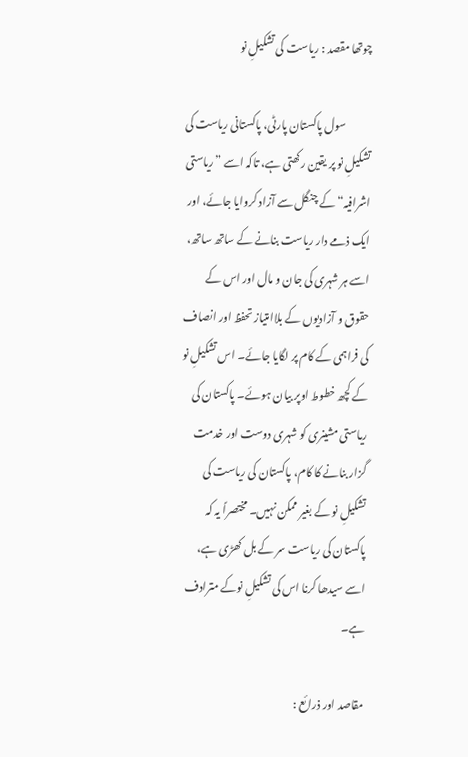چوتھا مقصد : ریاست کی تشکیلِ نو

            سول پاکستان پارٹی، پاکستانی ریاست کی تشکیلِ نو پر یقین رکھتی ہے، تاکہ اسے ”ریاستی اشرافیہ“ کے چنگل سے آزاد کروایا جائے، اور ایک ذمے دار ریاست بنانے کے ساتھ ساتھ، اسے ہر شہری کی جان و مال اور اس کے حقوق و آزادیوں کے بلاامتیاز تحفظ اور انصاف کی فراہمی کے کام پر لگایا جائے۔ اس تشکیلِ نو کے کچھ خطوط اوپر بیان ہوئے۔ پاکستان کی ریاستی مشینری کو شہری دوست اور خدمت گزار بنانے کا کام، پاکستان کی ریاست کی تشکیلِ نو کے بغیر ممکن نہیں۔ مختصراً یہ کہ پاکستان کی ریاست سر کے بل کھڑی ہے، اسے سیدھا کرنا اس کی تشکیلِ نوکے مترادف ہے۔

مقاصد اور ذرائع :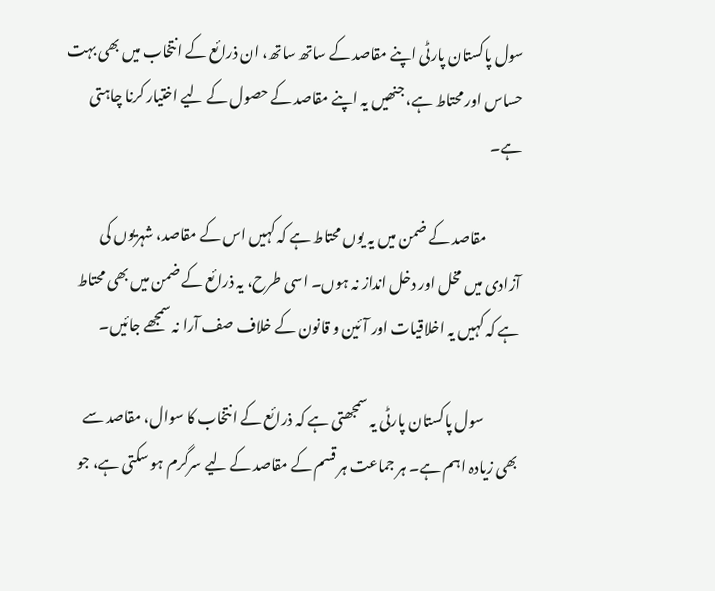سول پاکستان پارٹی اپنے مقاصد کے ساتھ ساتھ، ان ذرائع کے انتخاب میں بھی بہت حساس اور محتاط ہے، جنھیں یہ اپنے مقاصد کے حصول کے لیے اختیار کرنا چاہتی ہے۔

            مقاصد کے ضمن میں یہ یوں محتاط ہے کہ کہیں اس کے مقاصد، شہریوں کی آزادی میں مخل اور دخل انداز نہ ہوں۔ اسی طرح، یہ ذرائع کے ضمن میں بھی محتاط ہے کہ کہیں یہ اخلاقیات اور آئین و قانون کے خلاف صف آرا نہ سمجھے جائیں۔

            سول پاکستان پارٹی یہ سمجھتی ہے کہ ذرائع کے انتخاب کا سوال، مقاصد سے بھی زیادہ اہم ہے۔ ہر جماعت ہر قسم کے مقاصد کے لیے سرگرم ہو سکتی ہے، جو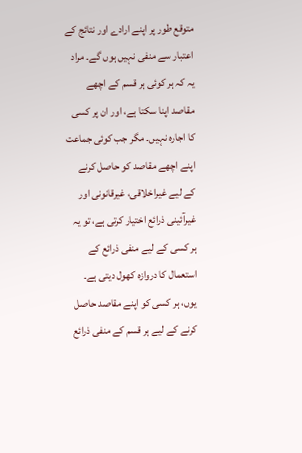متوقع طور پر اپنے ارادے اور نتائج کے اعتبار سے منفی نہیں ہوں گے۔ مراد یہ کہ ہر کوئی ہر قسم کے اچھے مقاصد اپنا سکتا ہے، اور ان پر کسی کا اجارہ نہیں۔ مگر جب کوئی جماعت اپنے اچھے مقاصد کو حاصل کرنے کے لیے غیراخلاقی، غیرقانونی اور غیرآئینی ذرائع اختیار کرتی ہے، تو یہ ہر کسی کے لیے منفی ذرائع کے استعمال کا دروازہ کھول دیتی ہے۔ یوں، ہر کسی کو اپنے مقاصد حاصل کرنے کے لیے ہر قسم کے منفی ذرائع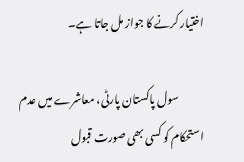اختیار کرنے کا جواز مل جاتا ہے۔

            سول پاکستان پارٹی، معاشرے میں عدم استحکام کو کسی بھی صورت قبول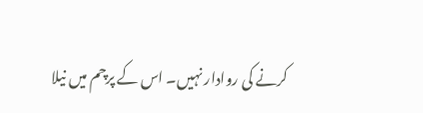کرنے کی روادار نہیں۔ اس کے پرچم میں نیلا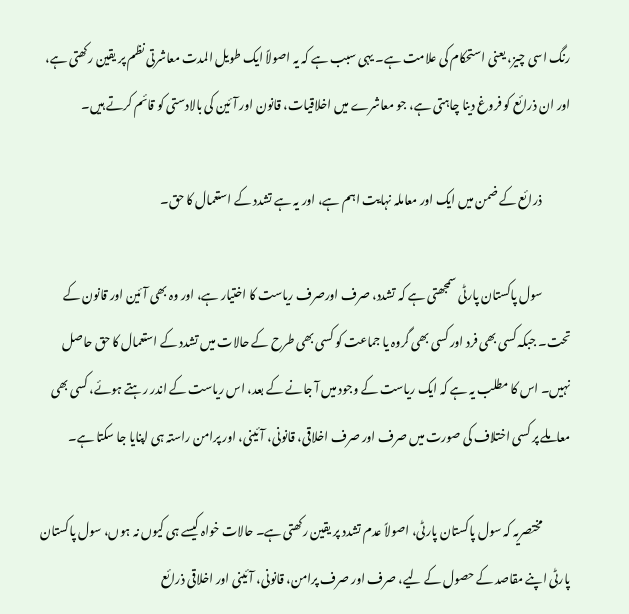رنگ اسی چیز، یعنی استحکام کی علامت ہے۔ یہی سبب ہے کہ یہ اصولاً ایک طویل المدت معاشرتی نظم پر یقین رکھتی ہے، اور ان ذرائع کو فروغ دینا چاہتی ہے، جو معاشرے میں اخلاقیات، قانون اور آئین کی بالادستی کو قائم کرتے ہیں۔

            ذرائع کے ضمن میں ایک اور معاملہ نہایت اہم ہے، اور یہ ہے تشدد کے استعمال کا حق۔

            سول پاکستان پارٹی سمجھتی ہے کہ تشدد، صرف اورصرف ریاست کا اختیار ہے، اور وہ بھی آئین اور قانون کے تحت۔ جبکہ کسی بھی فرد اور کسی بھی گروہ یا جماعت کو کسی بھی طرح کے حالات میں تشدد کے استعمال کا حق حاصل نہیں۔ اس کا مطلب یہ ہے کہ ایک ریاست کے وجود میں آ جانے کے بعد، اس ریاست کے اندر رہتے ہوئے، کسی بھی معاملے پر کسی اختلاف کی صورت میں صرف اور صرف اخلاقی، قانونی، آئینی، اور پرامن راستہ ہی اپنایا جا سکتا ہے۔

            مختصریہ کہ سول پاکستان پارٹی، اصولاً عدم تشدد پر یقین رکھتی ہے۔ حالات خواہ کیسے ہی کیوں نہ ہوں، سول پاکستان پارٹی اپنے مقاصد کے حصول کے لیے، صرف اور صرف پرامن، قانونی، آئینی اور اخلاقی ذرائع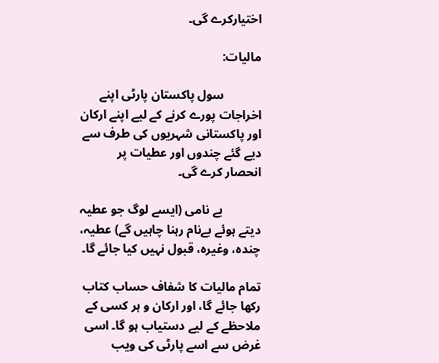اختیارکرے گی۔

مالیات:

            سول پاکستان پارٹی اپنے اخراجات پورے کرنے کے لیے اپنے ارکان اور پاکستانی شہریوں کی طرف سے دیے گئے چندوں اور عطیات پر انحصار کرے گی۔

            بے نامی (ایسے لوگ جو عطیہ دیتے ہوئے بےنام رہنا چاہیں گے) عطیہ، چندہ، وغیرہ، قبول نہیں کیا جائے گا۔

تمام مالیات کا شفاف حساب کتاب رکھا جائے گا، اور ارکان و ہر کسی کے ملاحظے کے لیے دستیاب ہو گا۔ اسی غرض سے اسے پارٹی کی ویب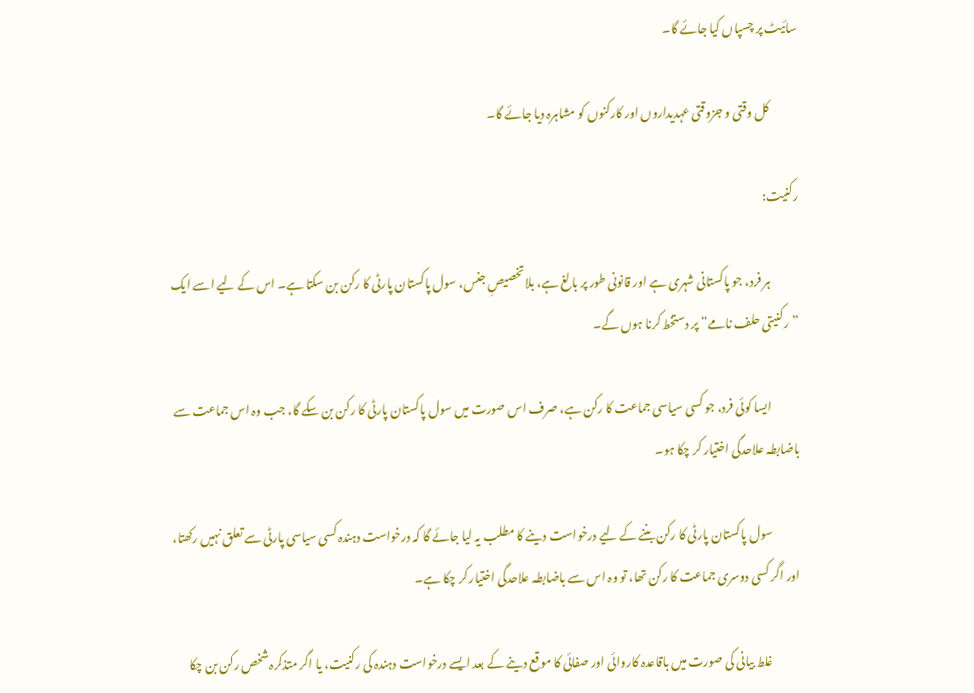سائیٹ پر چسپاں کیا جائے گا۔

            کل وقتی و جزوقتی عہدیداروں اور کارکنوں کو مشاہرہ دیا جائے گا۔

رکنیت:

            ہر فرد، جو پاکستانی شہری ہے اور قانونی طور پر بالغ ہے، بلاتخصیصِ جنس، سول پاکستان پارٹی کا رکن بن سکتا ہے۔ اس کے لیے اسے ایک ”رکنیتی حلف نامے“ پر دستخط کرنا ہوں گے۔

            ایسا کوئی فرد، جو کسی سیاسی جماعت کا رکن ہے، صرف اس صورت میں سول پاکستان پارٹی کا رکن بن سکے گا، جب وہ اس جماعت سے باضابطہ علاحدگی اختیار کر چکا ہو۔

            سول پاکستان پارٹی کا رکن بننے کے لیے درخواست دینے کا مطلب یہ لیا جائے گا کہ درخواست دہندہ کسی سیاسی پارٹی سے تعلق نہیں رکھتا، اور اگر کسی دوسری جماعت کا رکن تھا، تو وہ اس سے باضابطہ علاحدگی اختیار کر چکا ہے۔

            غلط بیانی کی صورت میں باقاعدہ کاروائی اور صفائی کا موقع دینے کے بعد ایسے درخواست دہندہ کی رکنیت، یا اگر متذکرہ شخص رکن بن چکا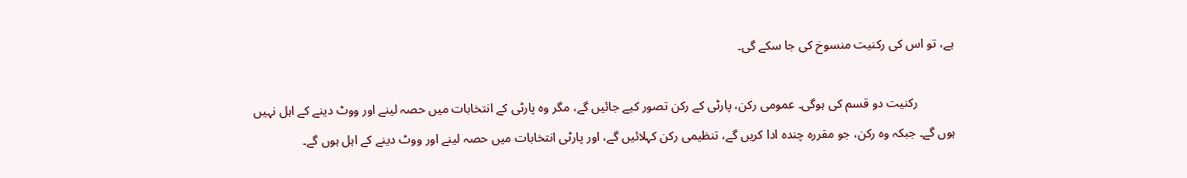ہے، تو اس کی رکنیت منسوخ کی جا سکے گی۔

            رکنیت دو قسم کی ہوگی۔ عمومی رکن، پارٹی کے رکن تصور کیے جائیں گے، مگر وہ پارٹی کے انتخابات میں حصہ لینے اور ووٹ دینے کے اہل نہیں ہوں گے۔ جبکہ وہ رکن، جو مقررہ چندہ ادا کریں گے، تنظیمی رکن کہلائیں گے، اور پارٹی انتخابات میں حصہ لینے اور ووٹ دینے کے اہل ہوں گے۔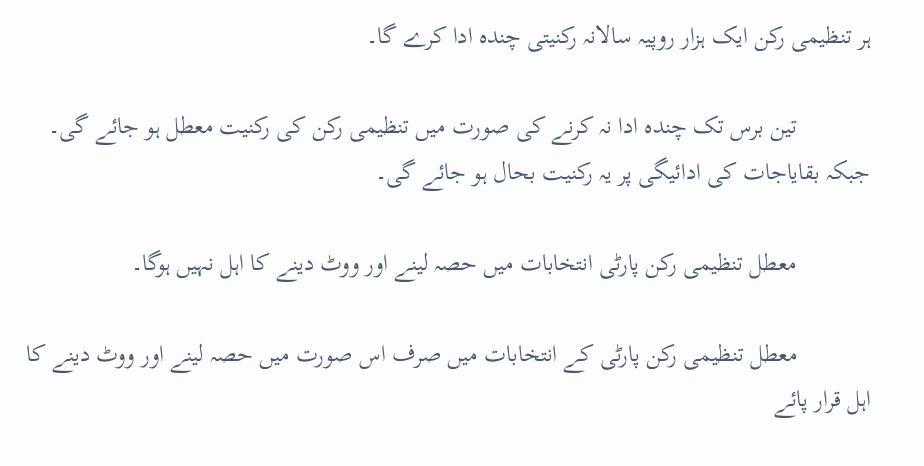ہر تنظیمی رکن ایک ہزار روپیہ سالانہ رکنیتی چندہ ادا کرے گا۔

            تین برس تک چندہ ادا نہ کرنے کی صورت میں تنظیمی رکن کی رکنیت معطل ہو جائے گی۔ جبکہ بقایاجات کی ادائیگی پر یہ رکنیت بحال ہو جائے گی۔

            معطل تنظیمی رکن پارٹی انتخابات میں حصہ لینے اور ووٹ دینے کا اہل نہیں ہوگا۔

            معطل تنظیمی رکن پارٹی کے انتخابات میں صرف اس صورت میں حصہ لینے اور ووٹ دینے کا اہل قرار پائے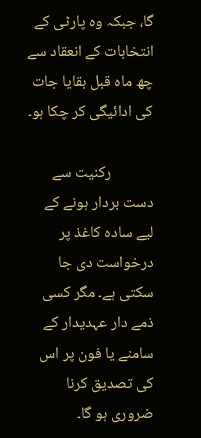گا، جبکہ وہ پارٹی کے انتخابات کے انعقاد سے چھ ماہ قبل بقایا جات کی ادائیگی کر چکا ہو۔

            رکنیت سے دست بردار ہونے کے لیے سادہ کاغذ پر درخواست دی جا سکتی ہے۔ مگر کسی ذمے دار عہدیدار کے سامنے یا فون پر اس کی تصدیق کرنا ضروری ہو گا۔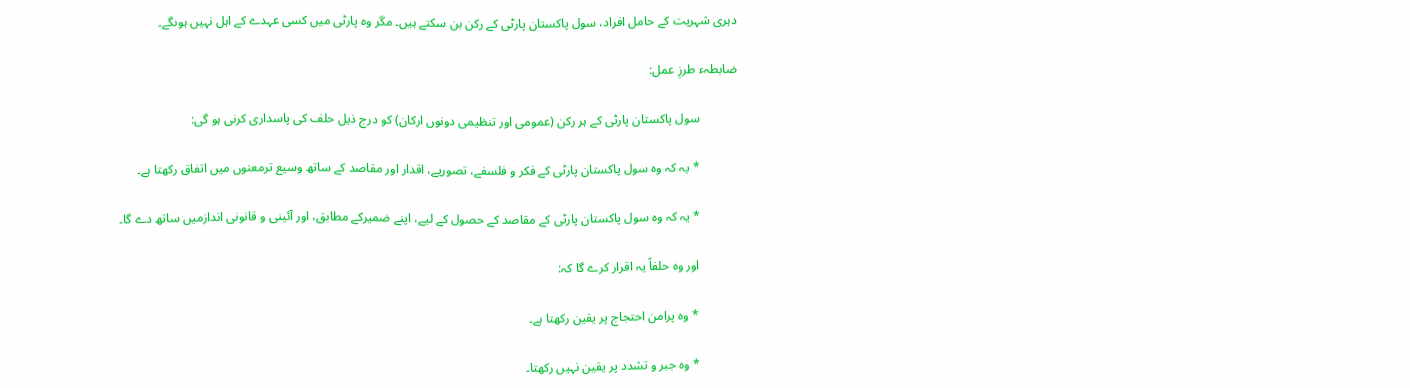دہری شہریت کے حامل افراد، سول پاکستان پارٹی کے رکن بن سکتے ہیں۔ مگر وہ پارٹی میں کسی عہدے کے اہل نہیں ہوںگے۔

ضابطہء طرزِ عمل:

            سول پاکستان پارٹی کے ہر رکن (عمومی اور تنظیمی دونوں ارکان) کو درج ذیل حلف کی پاسداری کرنی ہو گی:

            * یہ کہ وہ سول پاکستان پارٹی کے فکر و فلسفے، تصوریے، اقدار اور مقاصد کے ساتھ وسیع ترمعنوں میں اتفاق رکھتا ہے۔

            * یہ کہ وہ سول پاکستان پارٹی کے مقاصد کے حصول کے لیے، اپنے ضمیرکے مطابق، اور آئینی و قانونی اندازمیں ساتھ دے گا۔

            اور وہ حلفاً یہ اقرار کرے گا کہ:

            * وہ پرامن احتجاج پر یقین رکھتا ہے۔

            * وہ جبر و تشدد پر یقین نہیں رکھتا۔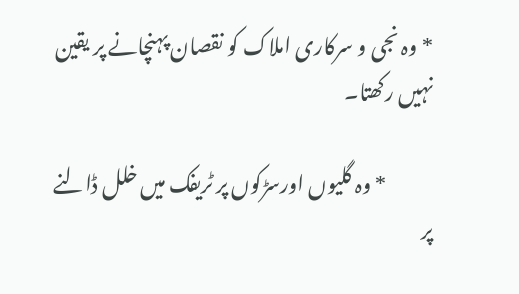* وہ نجی و سرکاری املاک کو نقصان پہنچانے پر یقین نہیں رکھتا۔

            * وہ گلیوں اورسڑکوں پر ٹریفک میں خلل ڈالنے پر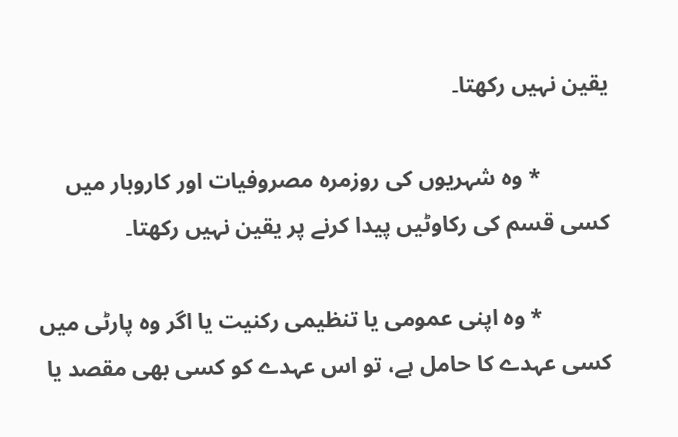یقین نہیں رکھتا۔

            * وہ شہریوں کی روزمرہ مصروفیات اور کاروبار میں کسی قسم کی رکاوٹیں پیدا کرنے پر یقین نہیں رکھتا۔

            * وہ اپنی عمومی یا تنظیمی رکنیت یا اگر وہ پارٹی میں کسی عہدے کا حامل ہے، تو اس عہدے کو کسی بھی مقصد یا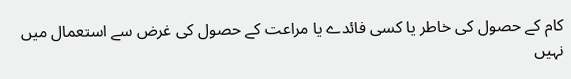کام کے حصول کی خاطر یا کسی فائدے یا مراعت کے حصول کی غرض سے استعمال میں نہیں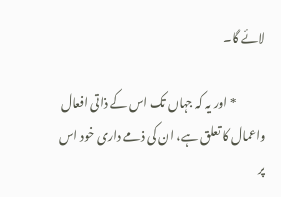لائے گا۔

            * اور یہ کہ جہاں تک اس کے ذاتی افعال واعمال کا تعلق ہے، ان کی ذمے داری خود اس پر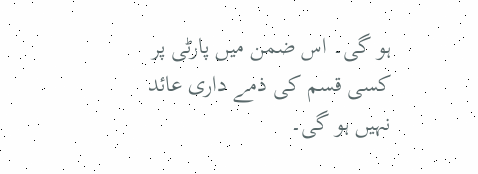ہو گی۔ اس ضمن میں پارٹی پر کسی قسم کی ذمے داری عائد نہیں ہو گی۔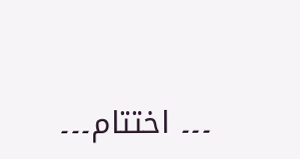۔۔۔ اختتام۔۔۔